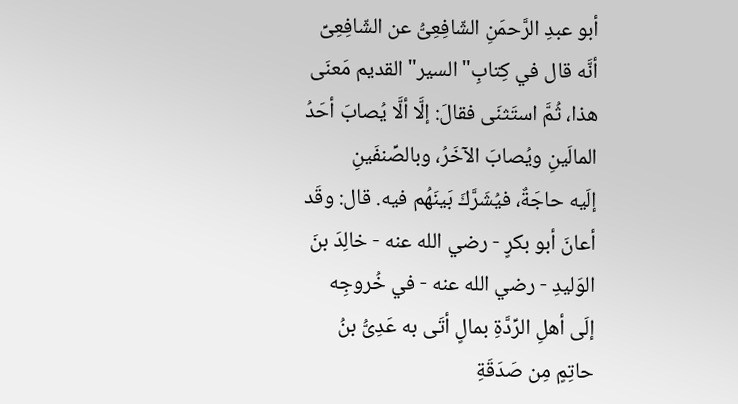أبو عبدِ الرَّحمَنِ الشّافِعِىُّ عن الشّافِعِىِّ أنَّه قال في كِتابِ"السير"القديم مَعنَى
هذا، ثُمَّ استَثنَى فقالَ: إلَّا ألَّا يُصابَ أحَدُ المالَينِ ويُصابَ الآخَرُ، وبالصِّنفَينِ
إلَيه حاجَةٌ، فيُشَرَّكَ بَينَهُم فيه. قال: وقَد أعانَ أبو بكرٍ - رضي الله عنه - خالِدَ بنَ
الوَليدِ - رضي الله عنه - في خُروجِه إلَى أهلِ الرِّدَّةِ بمالٍ أتَى به عَدِىُّ بنُ حاتِمٍ مِن صَدَقَةِ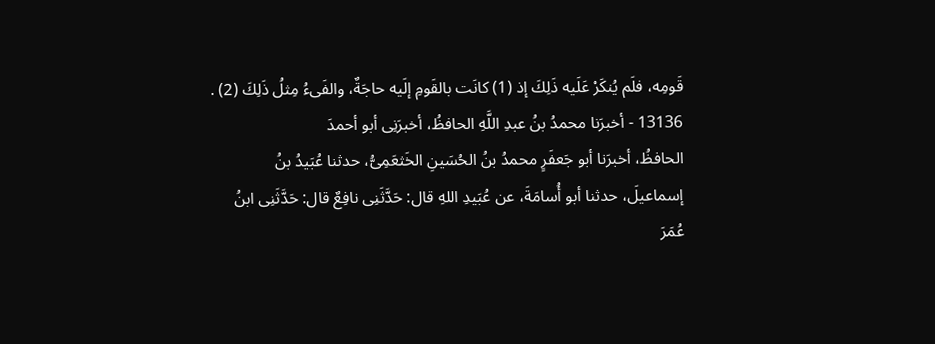قَومِه، فلَم يُنكَرْ عَلَيه ذَلِكَ إذ (1) كانَت بالقَومِ إلَيه حاجَةٌ، والفَىءُ مِثلُ ذَلِكَ (2) .
13136 - أخبرَنا محمدُ بنُ عبدِ اللَّهِ الحافظُ، أخبرَنِى أبو أحمدَ
الحافظُ، أخبرَنا أبو جَعفَرٍ محمدُ بنُ الحُسَينِ الخَثعَمِىُّ، حدثنا عُبَيدُ بنُ
إسماعيلَ، حدثنا أبو أُسامَةَ، عن عُبَيدِ اللهِ قال: حَدَّثَنِى نافِعٌ قال: حَدَّثَنِى ابنُ
عُمَرَ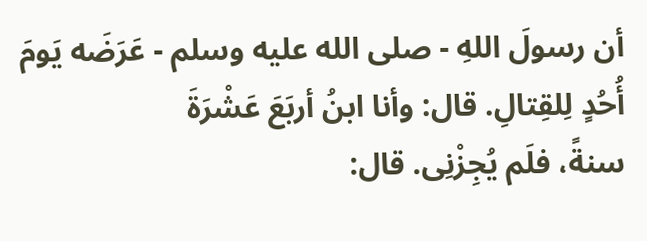أن رسولَ اللهِ - صلى الله عليه وسلم - عَرَضَه يَومَ أُحُدٍ لِلقِتالِ. قال: وأنا ابنُ أربَعَ عَشْرَةَ
سنةً، فلَم يُجِزْنِى. قال: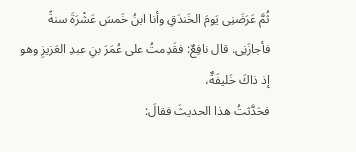ثُمَّ عَرَضَنِى يَومَ الخَندَقِ وأنا ابنُ خَمسَ عَشْرَةَ سنةً
فأجازَنِى. قال نافِعٌ: فقَدِمتُ على عُمَرَ بنِ عبدِ العَزيزِ وهو إذ ذاكَ خَليفَةٌ،
فحَدَّثتُ هذا الحديثَ فقالَ: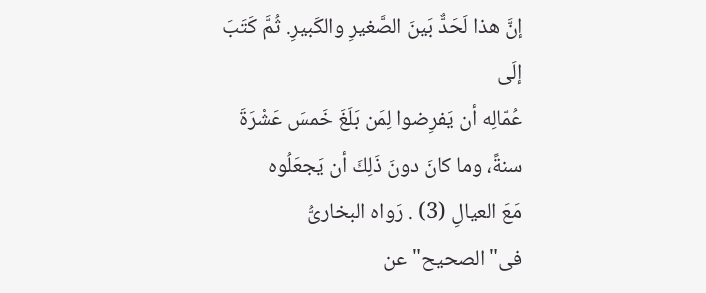إنَّ هذا لَحَدٌّ بَينَ الصَّغيرِ والكَبيرِ. ثُمَّ كَتَبَ إلَى
عُمّالِه أن يَفرِضوا لِمَن بَلَغَ خَمسَ عَشْرَةَ سنةً، وما كانَ دونَ ذَلِكَ أن يَجعَلُوه
مَعَ العيالِ (3) . رَواه البخارىُّ فى"الصحيح"عن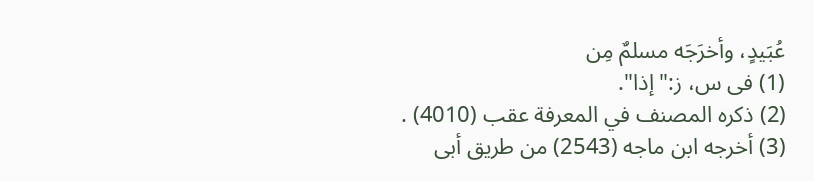عُبَيدٍ، وأخرَجَه مسلمٌ مِن
(1) فى س، ز:"إذا".
(2) ذكره المصنف في المعرفة عقب (4010) .
(3) أخرجه ابن ماجه (2543) من طريق أبى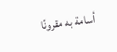أسامة به مقرونًا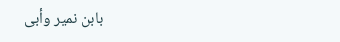بابن نمير وأبى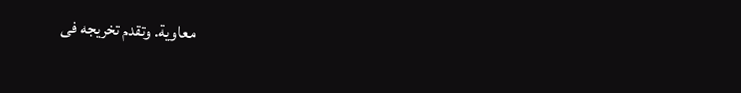معاوية. وتقدم تخريجه فى